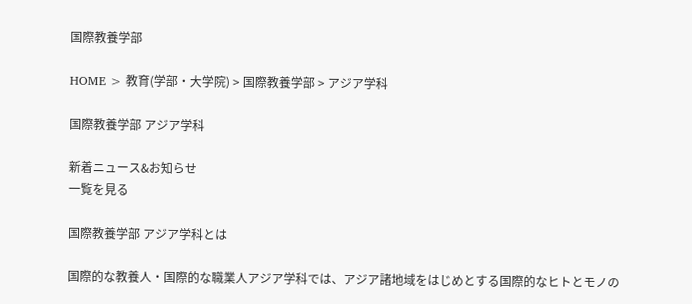国際教養学部

HOME > 教育(学部・大学院) > 国際教養学部 > アジア学科

国際教養学部 アジア学科

新着ニュース&お知らせ
一覧を見る

国際教養学部 アジア学科とは

国際的な教養人・国際的な職業人アジア学科では、アジア諸地域をはじめとする国際的なヒトとモノの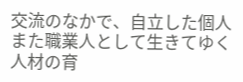交流のなかで、自立した個人また職業人として生きてゆく人材の育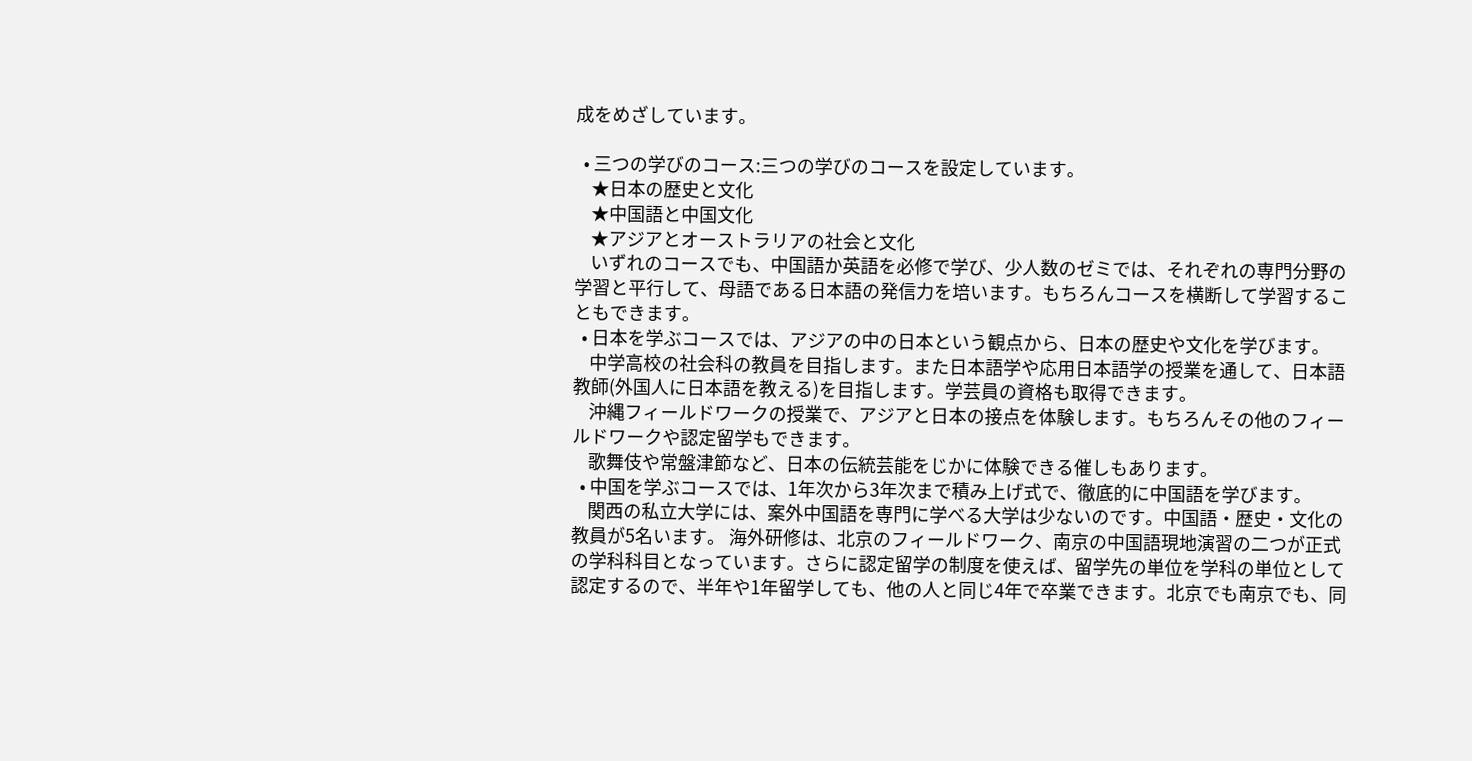成をめざしています。

  • 三つの学びのコース:三つの学びのコースを設定しています。
    ★日本の歴史と文化
    ★中国語と中国文化
    ★アジアとオーストラリアの社会と文化
    いずれのコースでも、中国語か英語を必修で学び、少人数のゼミでは、それぞれの専門分野の学習と平行して、母語である日本語の発信力を培います。もちろんコースを横断して学習することもできます。
  • 日本を学ぶコースでは、アジアの中の日本という観点から、日本の歴史や文化を学びます。
    中学高校の社会科の教員を目指します。また日本語学や応用日本語学の授業を通して、日本語教師(外国人に日本語を教える)を目指します。学芸員の資格も取得できます。
    沖縄フィールドワークの授業で、アジアと日本の接点を体験します。もちろんその他のフィールドワークや認定留学もできます。
    歌舞伎や常盤津節など、日本の伝統芸能をじかに体験できる催しもあります。
  • 中国を学ぶコースでは、1年次から3年次まで積み上げ式で、徹底的に中国語を学びます。
    関西の私立大学には、案外中国語を専門に学べる大学は少ないのです。中国語・歴史・文化の教員が5名います。 海外研修は、北京のフィールドワーク、南京の中国語現地演習の二つが正式の学科科目となっています。さらに認定留学の制度を使えば、留学先の単位を学科の単位として認定するので、半年や1年留学しても、他の人と同じ4年で卒業できます。北京でも南京でも、同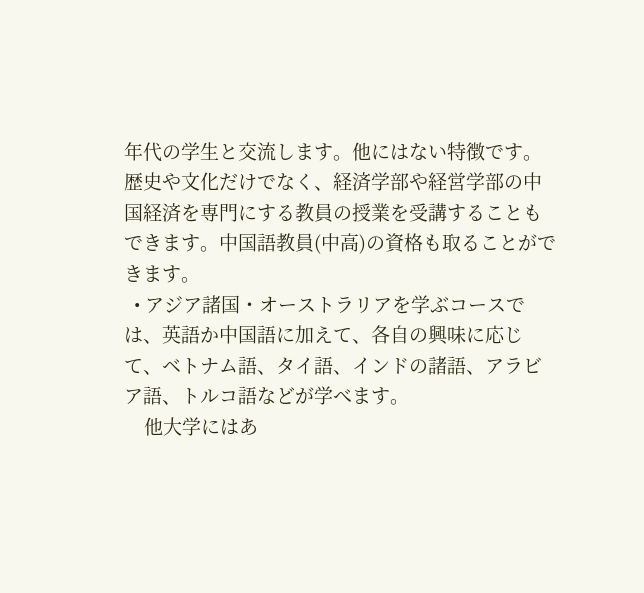年代の学生と交流します。他にはない特徴です。 歴史や文化だけでなく、経済学部や経営学部の中国経済を専門にする教員の授業を受講することもできます。中国語教員(中高)の資格も取ることができます。
  • アジア諸国・オーストラリアを学ぶコースでは、英語か中国語に加えて、各自の興味に応じて、ベトナム語、タイ語、インドの諸語、アラビア語、トルコ語などが学べます。
    他大学にはあ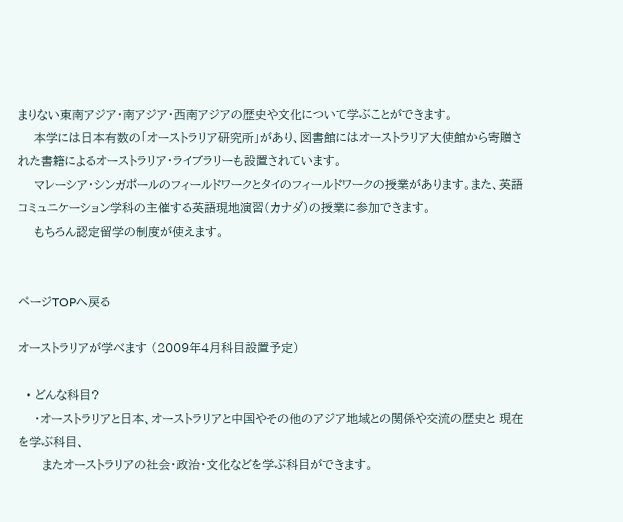まりない東南アジア・南アジア・西南アジアの歴史や文化について学ぶことができます。
    本学には日本有数の「オーストラリア研究所」があり、図書館にはオーストラリア大使館から寄贈された書籍によるオーストラリア・ライブラリーも設置されています。
    マレーシア・シンガポールのフィールドワークとタイのフィールドワークの授業があります。また、英語コミュニケーション学科の主催する英語現地演習(カナダ)の授業に参加できます。
    もちろん認定留学の制度が使えます。


ページTOPへ戻る

オーストラリアが学べます (2009年4月科目設置予定)

  • どんな科目?
    ・オーストラリアと日本、オーストラリアと中国やその他のアジア地域との関係や交流の歴史と 現在を学ぶ科目、
      またオーストラリアの社会・政治・文化などを学ぶ科目ができます。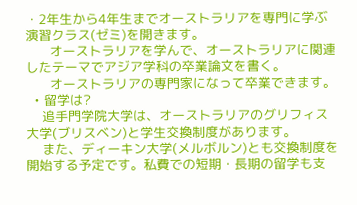・2年生から4年生までオーストラリアを専門に学ぶ演習クラス(ゼミ)を開きます。
      オーストラリアを学んで、オーストラリアに関連したテーマでアジア学科の卒業論文を書く。
      オーストラリアの専門家になって卒業できます。
  • 留学は?
    追手門学院大学は、オーストラリアのグリフィス大学(ブリスベン)と学生交換制度があります。
    また、ディーキン大学(メルボルン)とも交換制度を開始する予定です。私費での短期・長期の留学も支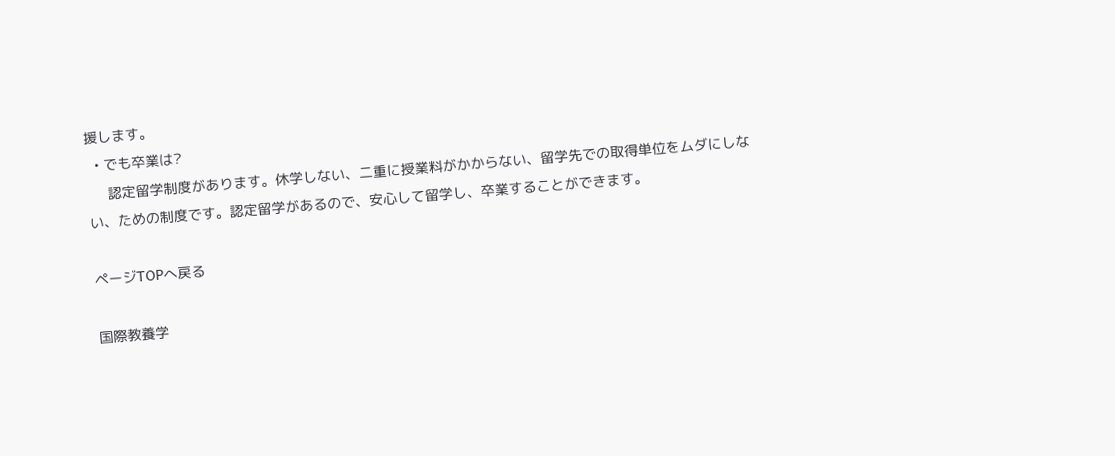援します。
  • でも卒業は?
     認定留学制度があります。休学しない、二重に授業料がかからない、留学先での取得単位をムダにしない、ための制度です。認定留学があるので、安心して留学し、卒業することができます。

ページTOPへ戻る

国際教養学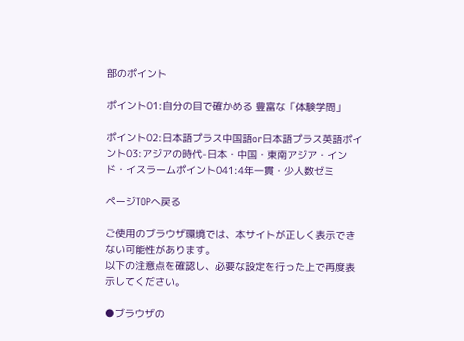部のポイント

ポイント01:自分の目で確かめる 豊富な「体験学問」

ポイント02:日本語プラス中国語or日本語プラス英語ポイント03:アジアの時代-日本・中国・東南アジア・インド・イスラームポイント041:4年一貫・少人数ゼミ

ページTOPへ戻る

ご使用のブラウザ環境では、本サイトが正しく表示できない可能性があります。
以下の注意点を確認し、必要な設定を行った上で再度表示してください。

●ブラウザの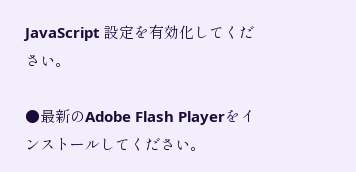JavaScript 設定を有効化してください。

●最新のAdobe Flash Playerをインストールしてください。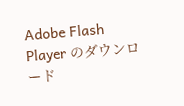Adobe Flash Player のダウンロード